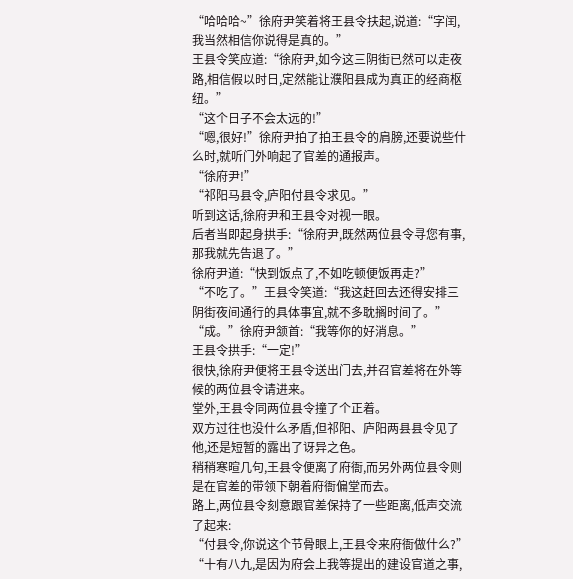“哈哈哈~”徐府尹笑着将王县令扶起,说道:“字闰,我当然相信你说得是真的。”
王县令笑应道:“徐府尹,如今这三阴街已然可以走夜路,相信假以时日,定然能让濮阳县成为真正的经商枢纽。”
“这个日子不会太远的!”
“嗯,很好!”徐府尹拍了拍王县令的肩膀,还要说些什么时,就听门外响起了官差的通报声。
“徐府尹!”
“祁阳马县令,庐阳付县令求见。”
听到这话,徐府尹和王县令对视一眼。
后者当即起身拱手:“徐府尹,既然两位县令寻您有事,那我就先告退了。”
徐府尹道:“快到饭点了,不如吃顿便饭再走?”
“不吃了。”王县令笑道:“我这赶回去还得安排三阴街夜间通行的具体事宜,就不多耽搁时间了。”
“成。”徐府尹颔首:“我等你的好消息。”
王县令拱手:“一定!”
很快,徐府尹便将王县令送出门去,并召官差将在外等候的两位县令请进来。
堂外,王县令同两位县令撞了个正着。
双方过往也没什么矛盾,但祁阳、庐阳两县县令见了他,还是短暂的露出了讶异之色。
稍稍寒暄几句,王县令便离了府衙,而另外两位县令则是在官差的带领下朝着府衙偏堂而去。
路上,两位县令刻意跟官差保持了一些距离,低声交流了起来:
“付县令,你说这个节骨眼上,王县令来府衙做什么?”
“十有八九,是因为府会上我等提出的建设官道之事,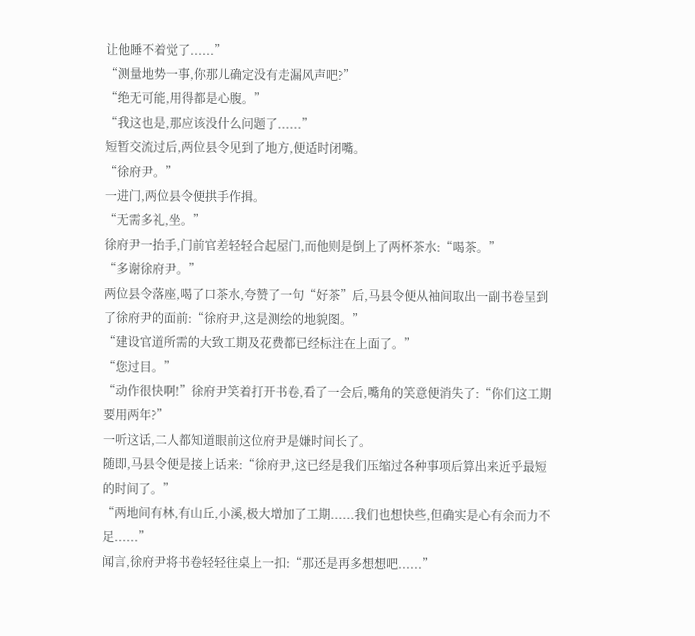让他睡不着觉了......”
“测量地势一事,你那儿确定没有走漏风声吧?”
“绝无可能,用得都是心腹。”
“我这也是,那应该没什么问题了......”
短暂交流过后,两位县令见到了地方,便适时闭嘴。
“徐府尹。”
一进门,两位县令便拱手作揖。
“无需多礼,坐。”
徐府尹一抬手,门前官差轻轻合起屋门,而他则是倒上了两杯茶水:“喝茶。”
“多谢徐府尹。”
两位县令落座,喝了口茶水,夸赞了一句“好茶”后,马县令便从袖间取出一副书卷呈到了徐府尹的面前:“徐府尹,这是测绘的地貌图。”
“建设官道所需的大致工期及花费都已经标注在上面了。”
“您过目。”
“动作很快啊!”徐府尹笑着打开书卷,看了一会后,嘴角的笑意便消失了:“你们这工期要用两年?”
一听这话,二人都知道眼前这位府尹是嫌时间长了。
随即,马县令便是接上话来:“徐府尹,这已经是我们压缩过各种事项后算出来近乎最短的时间了。”
“两地间有林,有山丘,小溪,极大增加了工期......我们也想快些,但确实是心有余而力不足......”
闻言,徐府尹将书卷轻轻往桌上一扣:“那还是再多想想吧......”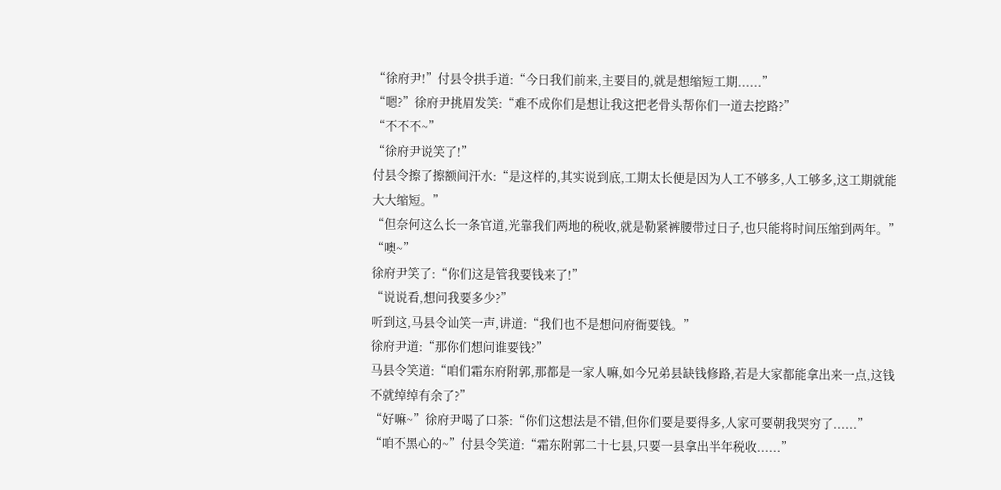“徐府尹!”付县令拱手道:“今日我们前来,主要目的,就是想缩短工期......”
“嗯?”徐府尹挑眉发笑:“难不成你们是想让我这把老骨头帮你们一道去挖路?”
“不不不~”
“徐府尹说笑了!”
付县令擦了擦额间汗水:“是这样的,其实说到底,工期太长便是因为人工不够多,人工够多,这工期就能大大缩短。”
“但奈何这么长一条官道,光靠我们两地的税收,就是勒紧裤腰带过日子,也只能将时间压缩到两年。”
“噢~”
徐府尹笑了:“你们这是管我要钱来了!”
“说说看,想问我要多少?”
听到这,马县令讪笑一声,讲道:“我们也不是想问府衙要钱。”
徐府尹道:“那你们想问谁要钱?”
马县令笑道:“咱们霜东府附郭,那都是一家人嘛,如今兄弟县缺钱修路,若是大家都能拿出来一点,这钱不就绰绰有余了?”
“好嘛~”徐府尹喝了口茶:“你们这想法是不错,但你们要是要得多,人家可要朝我哭穷了......”
“咱不黑心的~”付县令笑道:“霜东附郭二十七县,只要一县拿出半年税收......”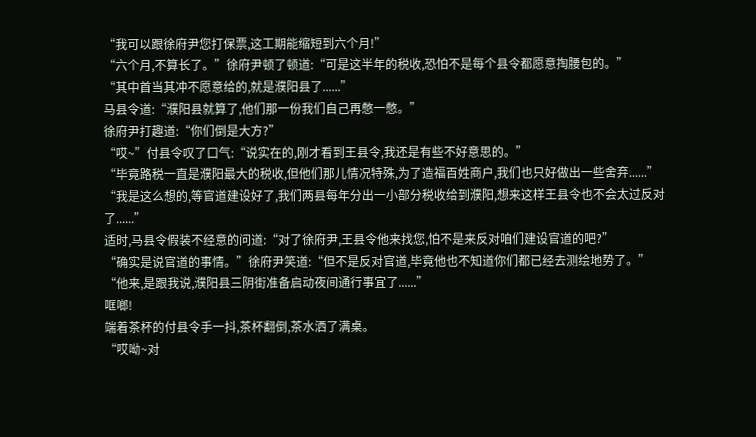“我可以跟徐府尹您打保票,这工期能缩短到六个月!”
“六个月,不算长了。”徐府尹顿了顿道:“可是这半年的税收,恐怕不是每个县令都愿意掏腰包的。”
“其中首当其冲不愿意给的,就是濮阳县了......”
马县令道:“濮阳县就算了,他们那一份我们自己再憋一憋。”
徐府尹打趣道:“你们倒是大方?”
“哎~”付县令叹了口气:“说实在的,刚才看到王县令,我还是有些不好意思的。”
“毕竟路税一直是濮阳最大的税收,但他们那儿情况特殊,为了造福百姓商户,我们也只好做出一些舍弃......”
“我是这么想的,等官道建设好了,我们两县每年分出一小部分税收给到濮阳,想来这样王县令也不会太过反对了......”
适时,马县令假装不经意的问道:“对了徐府尹,王县令他来找您,怕不是来反对咱们建设官道的吧?”
“确实是说官道的事情。”徐府尹笑道:“但不是反对官道,毕竟他也不知道你们都已经去测绘地势了。”
“他来,是跟我说,濮阳县三阴街准备启动夜间通行事宜了......”
哐啷!
端着茶杯的付县令手一抖,茶杯翻倒,茶水洒了满桌。
“哎呦~对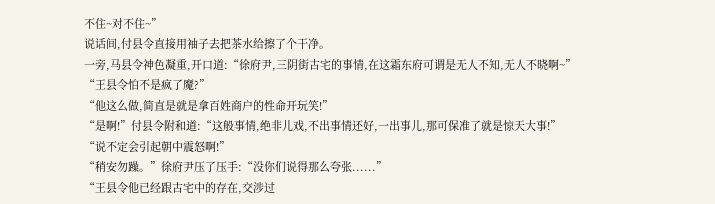不住~对不住~”
说话间,付县令直接用袖子去把茶水给擦了个干净。
一旁,马县令神色凝重,开口道:“徐府尹,三阴街古宅的事情,在这霜东府可谓是无人不知,无人不晓啊~”
“王县令怕不是疯了魔?”
“他这么做,简直是就是拿百姓商户的性命开玩笑!”
“是啊!”付县令附和道:“这般事情,绝非儿戏,不出事情还好,一出事儿,那可保准了就是惊天大事!”
“说不定会引起朝中震怒啊!”
“稍安勿躁。”徐府尹压了压手:“没你们说得那么夸张......”
“王县令他已经跟古宅中的存在,交涉过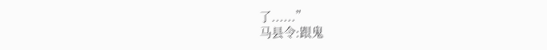了......”
马县令:跟鬼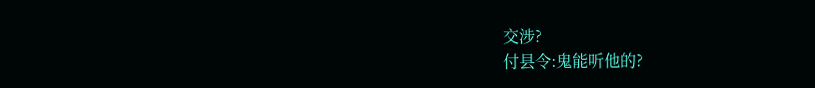交涉?
付县令:鬼能听他的?